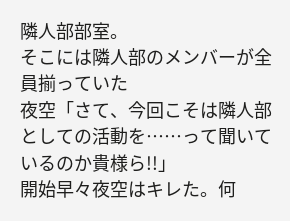隣人部部室。
そこには隣人部のメンバーが全員揃っていた
夜空「さて、今回こそは隣人部としての活動を……って聞いているのか貴様ら!!」
開始早々夜空はキレた。何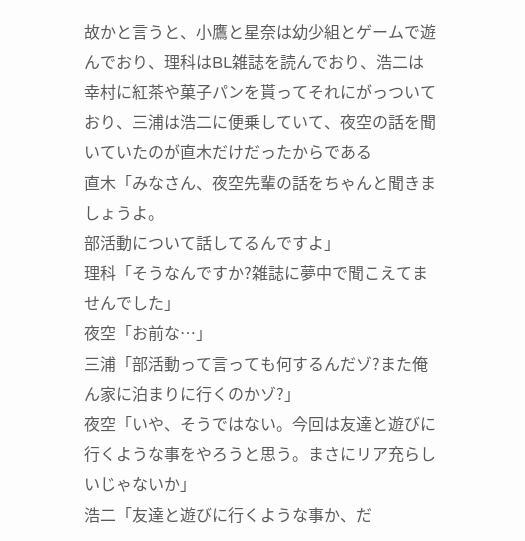故かと言うと、小鷹と星奈は幼少組とゲームで遊んでおり、理科はBL雑誌を読んでおり、浩二は幸村に紅茶や菓子パンを貰ってそれにがっついており、三浦は浩二に便乗していて、夜空の話を聞いていたのが直木だけだったからである
直木「みなさん、夜空先輩の話をちゃんと聞きましょうよ。
部活動について話してるんですよ」
理科「そうなんですか?雑誌に夢中で聞こえてませんでした」
夜空「お前な…」
三浦「部活動って言っても何するんだゾ?また俺ん家に泊まりに行くのかゾ?」
夜空「いや、そうではない。今回は友達と遊びに行くような事をやろうと思う。まさにリア充らしいじゃないか」
浩二「友達と遊びに行くような事か、だ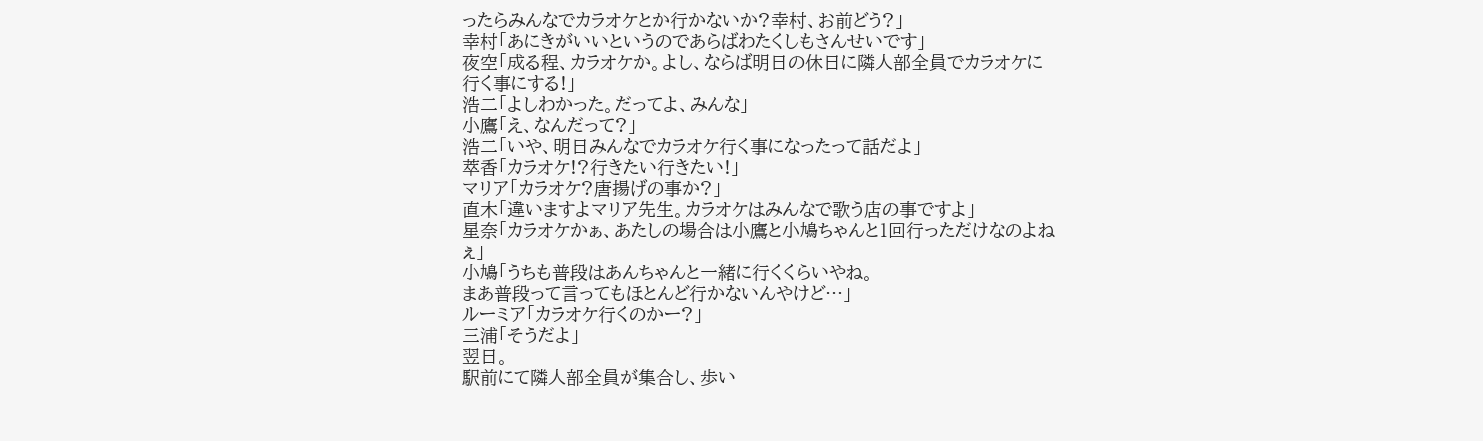ったらみんなでカラオケとか行かないか?幸村、お前どう?」
幸村「あにきがいいというのであらばわたくしもさんせいです」
夜空「成る程、カラオケか。よし、ならば明日の休日に隣人部全員でカラオケに行く事にする!」
浩二「よしわかった。だってよ、みんな」
小鷹「え、なんだって?」
浩二「いや、明日みんなでカラオケ行く事になったって話だよ」
萃香「カラオケ!?行きたい行きたい!」
マリア「カラオケ?唐揚げの事か?」
直木「違いますよマリア先生。カラオケはみんなで歌う店の事ですよ」
星奈「カラオケかぁ、あたしの場合は小鷹と小鳩ちゃんと1回行っただけなのよねぇ」
小鳩「うちも普段はあんちゃんと一緒に行くくらいやね。
まあ普段って言ってもほとんど行かないんやけど…」
ルーミア「カラオケ行くのかー?」
三浦「そうだよ」
翌日。
駅前にて隣人部全員が集合し、歩い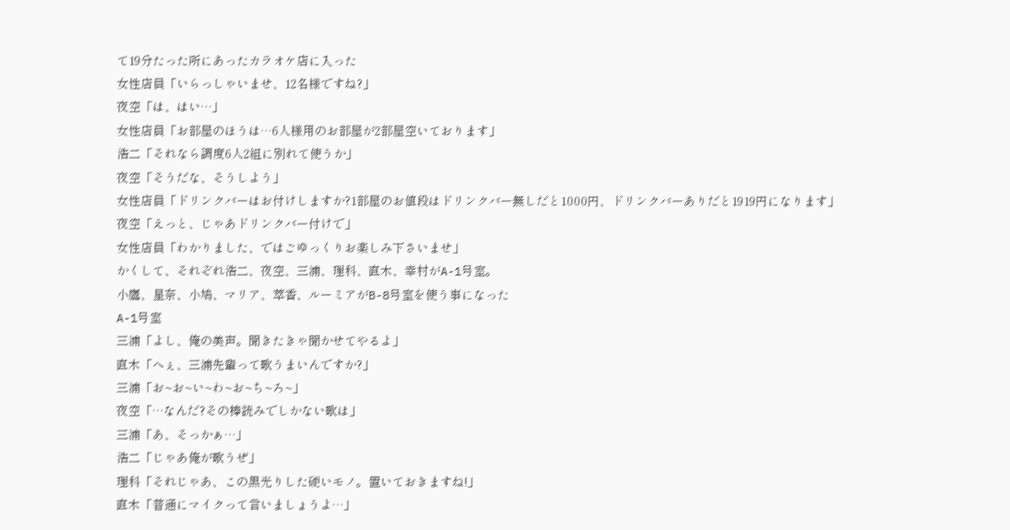て19分たった所にあったカラオケ店に入った
女性店員「いらっしゃいませ、12名様ですね?」
夜空「は、はい…」
女性店員「お部屋のほうは…6人様用のお部屋が2部屋空いております」
浩二「それなら調度6人2組に別れて使うか」
夜空「そうだな、そうしよう」
女性店員「ドリンクバーはお付けしますか?1部屋のお値段はドリンクバー無しだと1000円、ドリンクバーありだと1919円になります」
夜空「えっと、じゃあドリンクバー付けで」
女性店員「わかりました、ではごゆっくりお楽しみ下さいませ」
かくして、それぞれ浩二、夜空、三浦、理科、直木、幸村がA-1号室。
小鷹、星奈、小鳩、マリア、萃香、ルーミアがB-8号室を使う事になった
A-1号室
三浦「よし、俺の美声。聞きたきゃ聞かせてやるよ」
直木「へぇ、三浦先輩って歌うまいんですか?」
三浦「お~お~い~わ~お~ち~ろ~」
夜空「…なんだ?その棒読みでしかない歌は」
三浦「あ、そっかぁ…」
浩二「じゃあ俺が歌うぜ」
理科「それじゃあ、この黒光りした硬いモノ。置いておきますね!」
直木「普通にマイクって言いましょうよ…」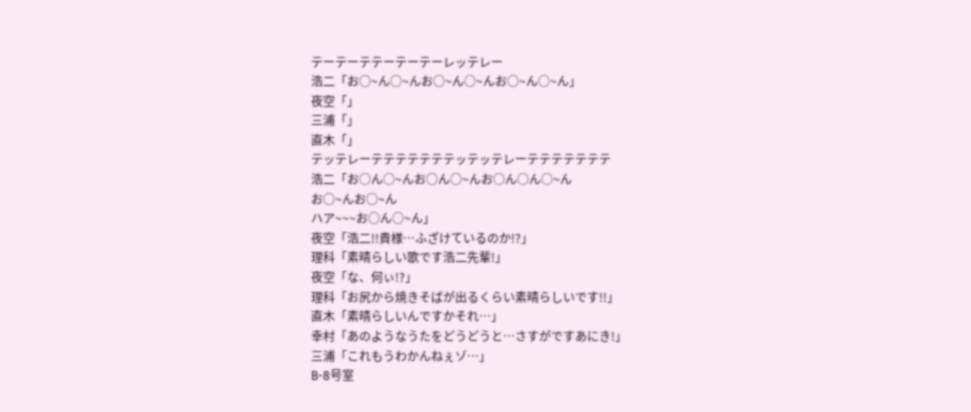テーテーテテーテーテーレッテレー
浩二「お○~ん○~んお○~ん○~んお○~ん○~ん」
夜空「」
三浦「」
直木「」
テッテレーテテテテテテテッテッテレーテテテテテテテ
浩二「お○ん○~んお○ん○~んお○ん○ん○~ん
お○~んお○~ん
ハア~~~お○ん○~ん」
夜空「浩二!!貴様…ふざけているのか!?」
理科「素晴らしい歌です浩二先輩!」
夜空「な、何ぃ!?」
理科「お尻から焼きそばが出るくらい素晴らしいです!!」
直木「素晴らしいんですかそれ…」
幸村「あのようなうたをどうどうと…さすがですあにき!」
三浦「これもうわかんねぇゾ…」
B-8号室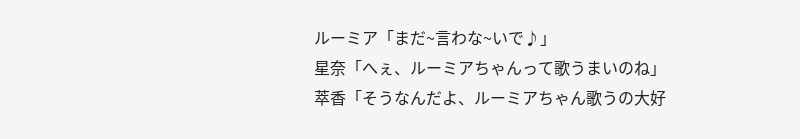ルーミア「まだ~言わな~いで♪」
星奈「へぇ、ルーミアちゃんって歌うまいのね」
萃香「そうなんだよ、ルーミアちゃん歌うの大好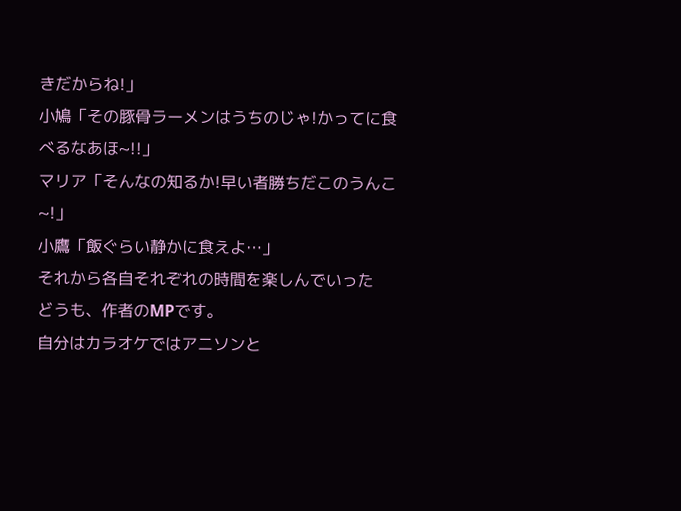きだからね!」
小鳩「その豚骨ラーメンはうちのじゃ!かってに食べるなあほ~!!」
マリア「そんなの知るか!早い者勝ちだこのうんこ~!」
小鷹「飯ぐらい静かに食えよ…」
それから各自それぞれの時間を楽しんでいった
どうも、作者のMPです。
自分はカラオケではアニソンと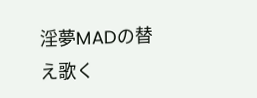淫夢MADの替え歌く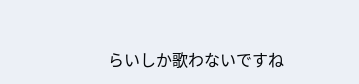らいしか歌わないですね